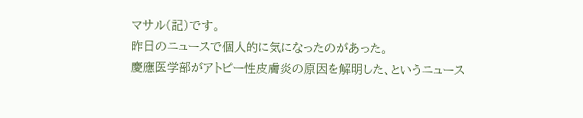マサル(記)です。
昨日のニュースで個人的に気になったのがあった。
慶應医学部がアトピー性皮膚炎の原因を解明した、というニュース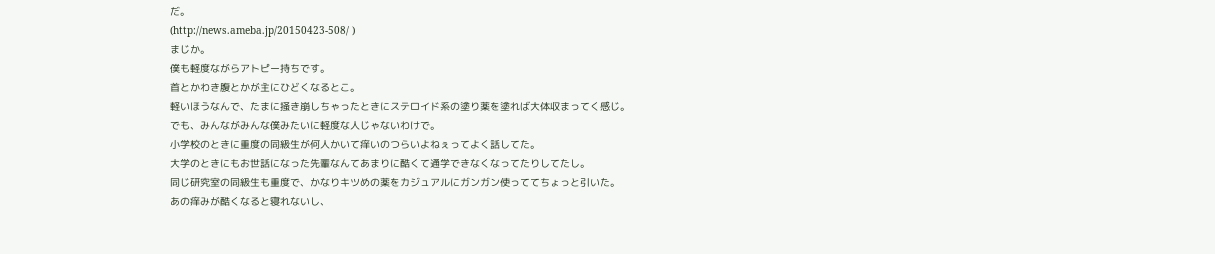だ。
(http://news.ameba.jp/20150423-508/ )
まじか。
僕も軽度ながらアトピー持ちです。
首とかわき腹とかが主にひどくなるとこ。
軽いほうなんで、たまに掻き崩しちゃったときにステロイド系の塗り薬を塗れば大体収まってく感じ。
でも、みんながみんな僕みたいに軽度な人じゃないわけで。
小学校のときに重度の同級生が何人かいて痒いのつらいよねぇってよく話してた。
大学のときにもお世話になった先輩なんてあまりに酷くて通学できなくなってたりしてたし。
同じ研究室の同級生も重度で、かなりキツめの薬をカジュアルにガンガン使っててちょっと引いた。
あの痒みが酷くなると寝れないし、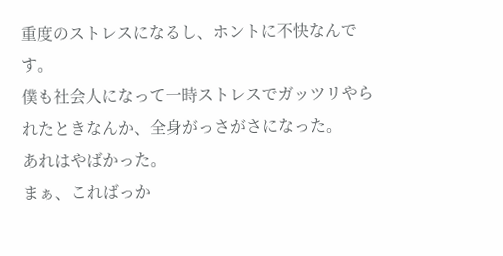重度のストレスになるし、ホントに不快なんです。
僕も社会人になって一時ストレスでガッツリやられたときなんか、全身がっさがさになった。
あれはやばかった。
まぁ、こればっか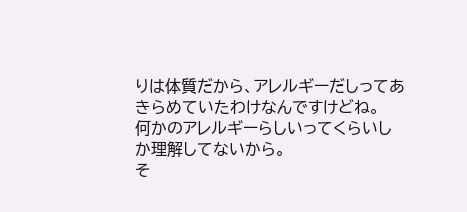りは体質だから、アレルギーだしってあきらめていたわけなんですけどね。
何かのアレルギーらしいってくらいしか理解してないから。
そ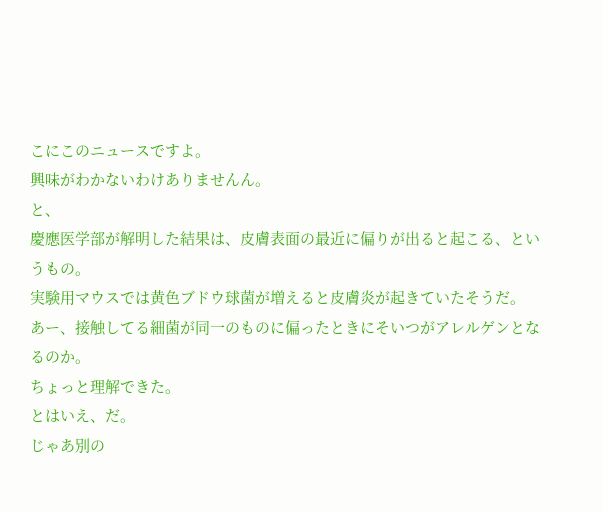こにこのニュースですよ。
興味がわかないわけありませんん。
と、
慶應医学部が解明した結果は、皮膚表面の最近に偏りが出ると起こる、というもの。
実験用マウスでは黄色ブドウ球菌が増えると皮膚炎が起きていたそうだ。
あー、接触してる細菌が同一のものに偏ったときにそいつがアレルゲンとなるのか。
ちょっと理解できた。
とはいえ、だ。
じゃあ別の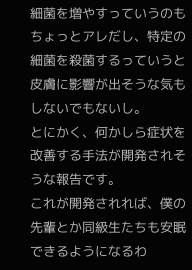細菌を増やすっていうのもちょっとアレだし、特定の細菌を殺菌するっていうと皮膚に影響が出そうな気もしないでもないし。
とにかく、何かしら症状を改善する手法が開発されそうな報告です。
これが開発されれば、僕の先輩とか同級生たちも安眠できるようになるわ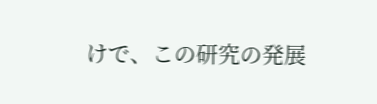けで、この研究の発展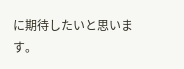に期待したいと思います。